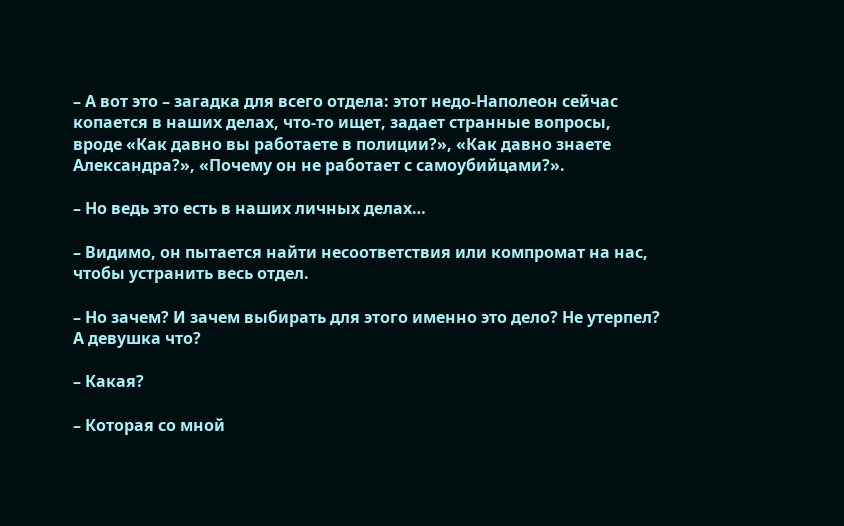– А вот это – загадка для всего отдела: этот недо-Наполеон сейчас копается в наших делах, что-то ищет, задает странные вопросы, вроде «Как давно вы работаете в полиции?», «Как давно знаете Александра?», «Почему он не работает с самоубийцами?».

– Но ведь это есть в наших личных делах…

– Видимо, он пытается найти несоответствия или компромат на нас, чтобы устранить весь отдел.

– Но зачем? И зачем выбирать для этого именно это дело? Не утерпел? А девушка что?

– Какая?

– Которая со мной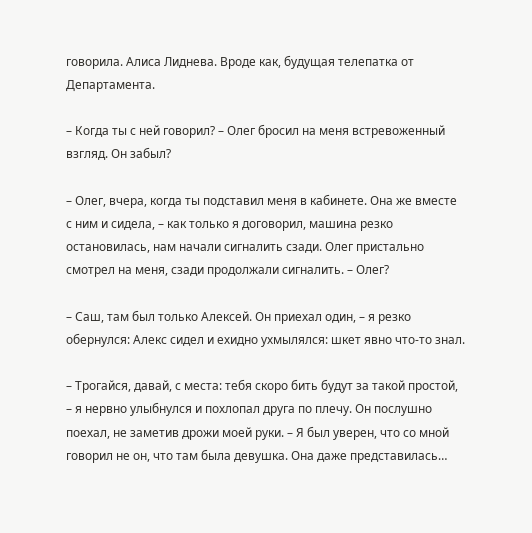говорила. Алиса Лиднева. Вроде как, будущая телепатка от Департамента.

– Когда ты с ней говорил? – Олег бросил на меня встревоженный взгляд. Он забыл?

– Олег, вчера, когда ты подставил меня в кабинете. Она же вместе с ним и сидела, – как только я договорил, машина резко остановилась, нам начали сигналить сзади. Олег пристально смотрел на меня, сзади продолжали сигналить. – Олег?

– Саш, там был только Алексей. Он приехал один, – я резко обернулся: Алекс сидел и ехидно ухмылялся: шкет явно что-то знал.

– Трогайся, давай, с места: тебя скоро бить будут за такой простой, – я нервно улыбнулся и похлопал друга по плечу. Он послушно поехал, не заметив дрожи моей руки. – Я был уверен, что со мной говорил не он, что там была девушка. Она даже представилась…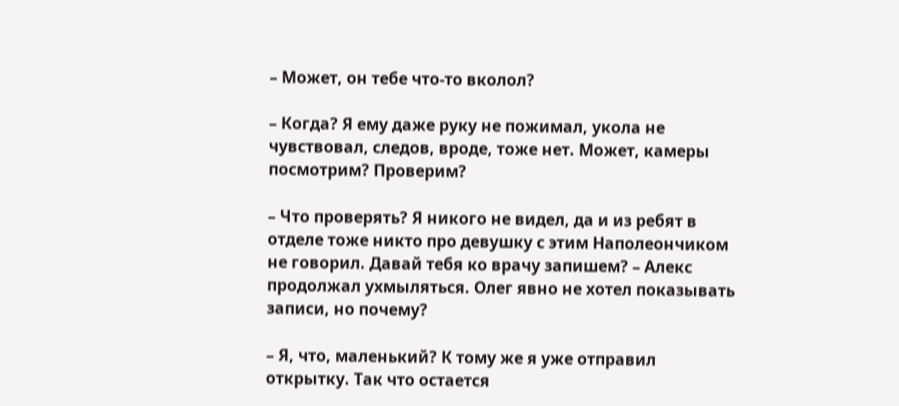– Может, он тебе что-то вколол?

– Когда? Я ему даже руку не пожимал, укола не чувствовал, следов, вроде, тоже нет. Может, камеры посмотрим? Проверим?

– Что проверять? Я никого не видел, да и из ребят в отделе тоже никто про девушку с этим Наполеончиком не говорил. Давай тебя ко врачу запишем? – Алекс продолжал ухмыляться. Олег явно не хотел показывать записи, но почему?

– Я, что, маленький? К тому же я уже отправил открытку. Так что остается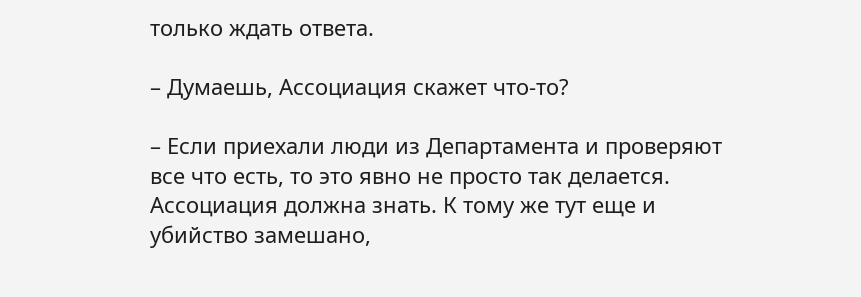только ждать ответа.

– Думаешь, Ассоциация скажет что-то?

– Если приехали люди из Департамента и проверяют все что есть, то это явно не просто так делается. Ассоциация должна знать. К тому же тут еще и убийство замешано,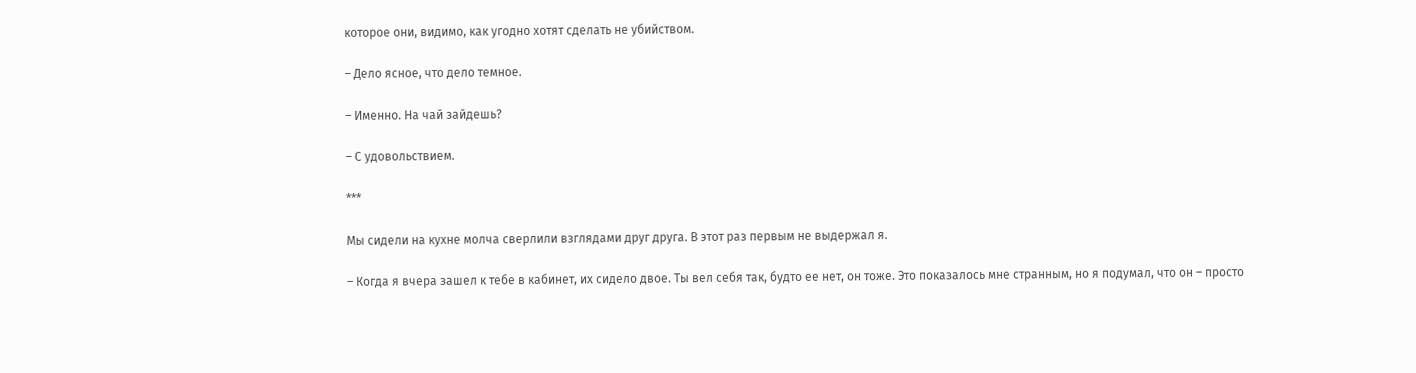которое они, видимо, как угодно хотят сделать не убийством.

– Дело ясное, что дело темное.

– Именно. На чай зайдешь?

– С удовольствием.

***

Мы сидели на кухне молча сверлили взглядами друг друга. В этот раз первым не выдержал я.

– Когда я вчера зашел к тебе в кабинет, их сидело двое. Ты вел себя так, будто ее нет, он тоже. Это показалось мне странным, но я подумал, что он – просто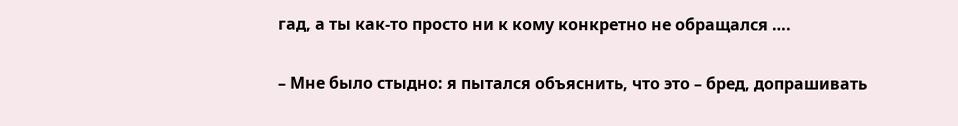гад, а ты как-то просто ни к кому конкретно не обращался ….

– Мне было стыдно: я пытался объяснить, что это – бред, допрашивать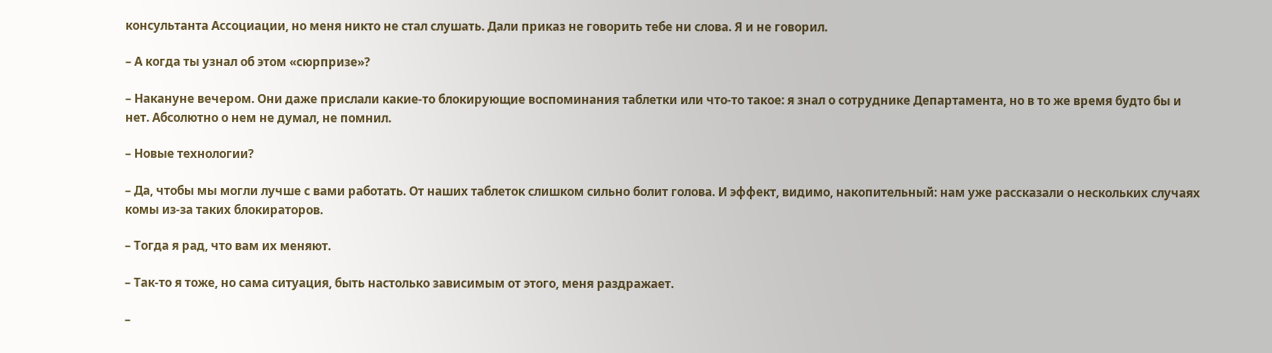консультанта Ассоциации, но меня никто не стал слушать. Дали приказ не говорить тебе ни слова. Я и не говорил.

– А когда ты узнал об этом «сюрпризе»?

– Накануне вечером. Они даже прислали какие-то блокирующие воспоминания таблетки или что-то такое: я знал о сотруднике Департамента, но в то же время будто бы и нет. Абсолютно о нем не думал, не помнил.

– Новые технологии?

– Да, чтобы мы могли лучше с вами работать. От наших таблеток слишком сильно болит голова. И эффект, видимо, накопительный: нам уже рассказали о нескольких случаях комы из-за таких блокираторов.

– Тогда я рад, что вам их меняют.

– Так-то я тоже, но сама ситуация, быть настолько зависимым от этого, меня раздражает.

–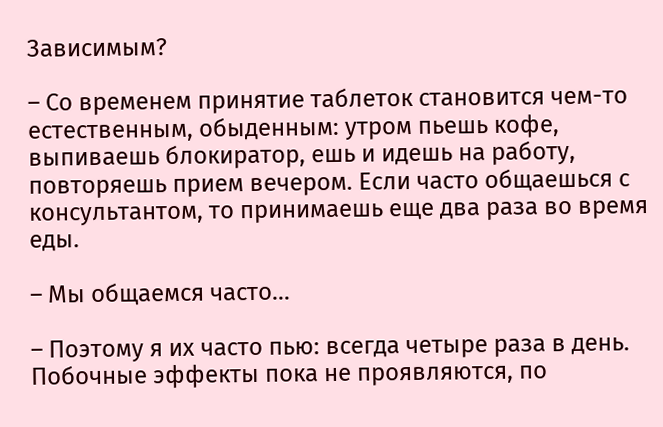Зависимым?

– Со временем принятие таблеток становится чем-то естественным, обыденным: утром пьешь кофе, выпиваешь блокиратор, ешь и идешь на работу, повторяешь прием вечером. Если часто общаешься с консультантом, то принимаешь еще два раза во время еды.

– Мы общаемся часто…

– Поэтому я их часто пью: всегда четыре раза в день. Побочные эффекты пока не проявляются, по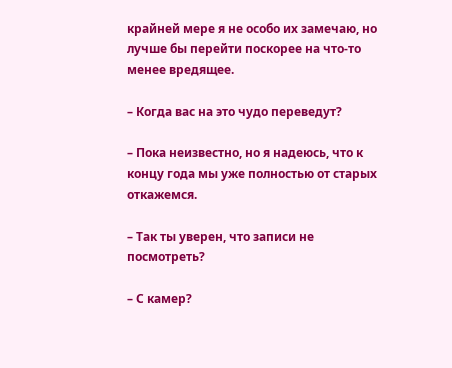крайней мере я не особо их замечаю, но лучше бы перейти поскорее на что-то менее вредящее.

– Когда вас на это чудо переведут?

– Пока неизвестно, но я надеюсь, что к концу года мы уже полностью от старых откажемся.

– Так ты уверен, что записи не посмотреть?

– С камер?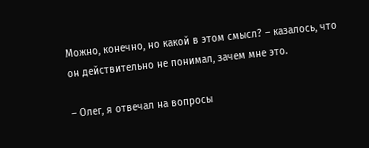Можно, конечно, но какой в этом смысл? – казалось, что он действительно не понимал, зачем мне это.

– Олег, я отвечал на вопросы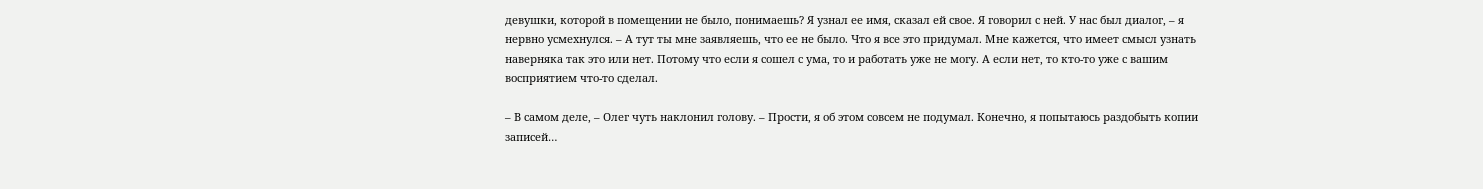девушки, которой в помещении не было, понимаешь? Я узнал ее имя, сказал ей свое. Я говорил с ней. У нас был диалог, – я нервно усмехнулся. – А тут ты мне заявляешь, что ее не было. Что я все это придумал. Мне кажется, что имеет смысл узнать наверняка так это или нет. Потому что если я сошел с ума, то и работать уже не могу. А если нет, то кто-то уже с вашим восприятием что-то сделал.

– В самом деле, – Олег чуть наклонил голову. – Прости, я об этом совсем не подумал. Конечно, я попытаюсь раздобыть копии записей…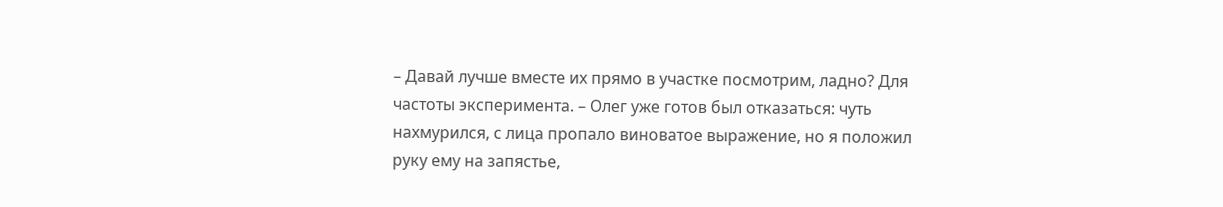– Давай лучше вместе их прямо в участке посмотрим, ладно? Для частоты эксперимента. – Олег уже готов был отказаться: чуть нахмурился, с лица пропало виноватое выражение, но я положил руку ему на запястье,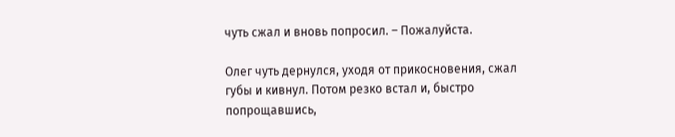чуть сжал и вновь попросил. – Пожалуйста.

Олег чуть дернулся, уходя от прикосновения, сжал губы и кивнул. Потом резко встал и, быстро попрощавшись,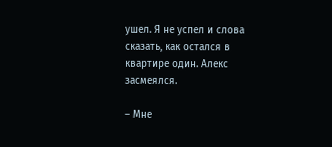ушел. Я не успел и слова сказать, как остался в квартире один. Алекс засмеялся.

– Мне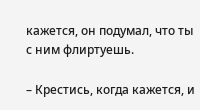кажется, он подумал, что ты с ним флиртуешь.

– Крестись, когда кажется, и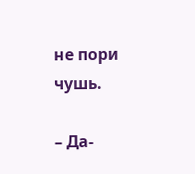не пори чушь.

– Да-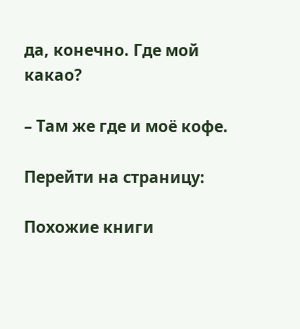да, конечно. Где мой какао?

– Там же где и моё кофе.

Перейти на страницу:

Похожие книги